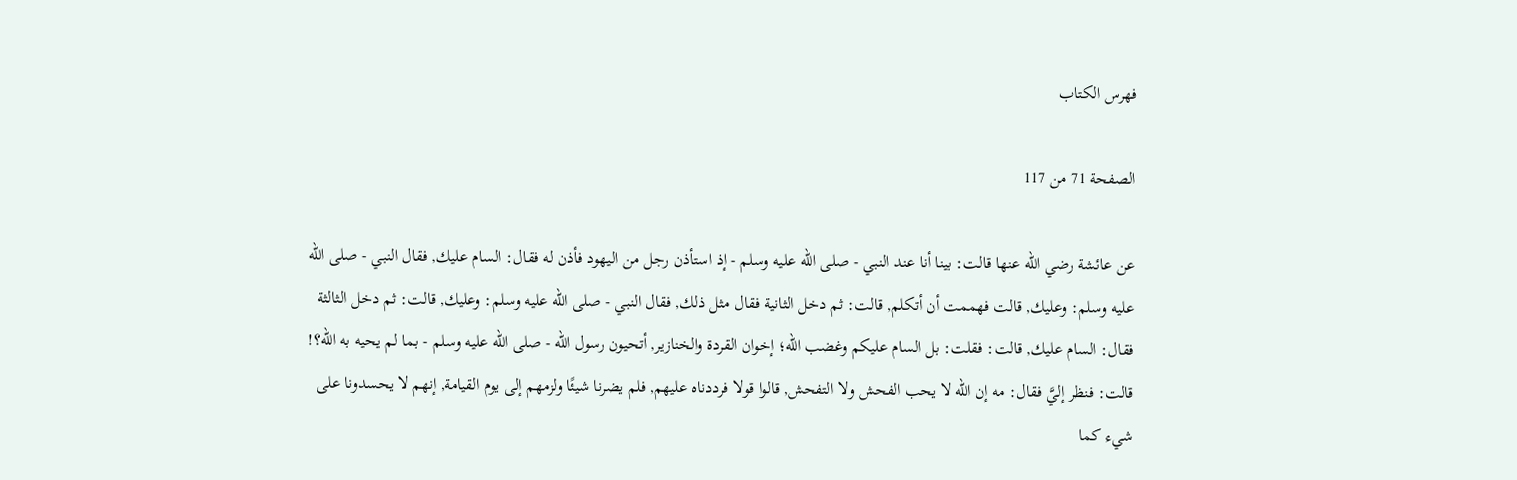فهرس الكتاب

الصفحة 71 من 117

عن عائشة رضي الله عنها قالت: بينا أنا عند النبي - صلى الله عليه وسلم - إذ استأذن رجل من اليهود فأذن له فقال: السام عليك, فقال النبي - صلى الله عليه وسلم: وعليك, قالت فهممت أن أتكلم, قالت: ثم دخل الثانية فقال مثل ذلك, فقال النبي - صلى الله عليه وسلم: وعليك, قالت: ثم دخل الثالثة فقال: السام عليك, قالت: فقلت: بل السام عليكم وغضب الله؛ إخوان القردة والخنازير, أتحيون رسول الله - صلى الله عليه وسلم - بما لم يحيه به الله؟! قالت: فنظر إليَّ فقال: مه إن الله لا يحب الفحش ولا التفحش, قالوا قولا فرددناه عليهم, فلم يضرنا شيئًا ولزمهم إلى يوم القيامة, إنهم لا يحسدونا على شيء كما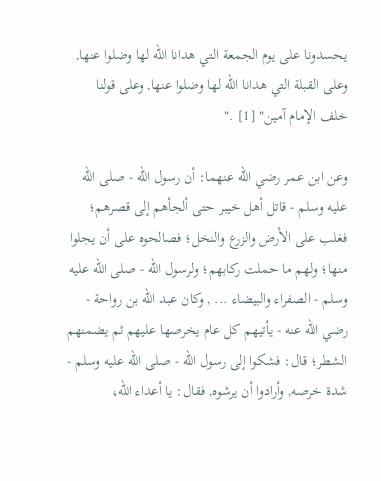يحسدونا على يوم الجمعة التي هدانا الله لها وضلوا عنها, وعلى القبلة التي هدانا الله لها وضلوا عنها, وعلى قولنا خلف الإمام آمين" [1] ."

وعن ابن عمر رضي الله عنهما: أن رسول الله - صلى الله عليه وسلم - قاتل أهل خيبر حتى ألجأهم إلى قصرهم؛ فغلب على الأرض والزرع والنخل؛ فصالحوه على أن يجلوا منها؛ ولهم ما حملت ركابهم؛ ولرسول الله - صلى الله عليه وسلم - الصفراء والبيضاء ... , وكان عبد الله بن رواحة - رضي الله عنه - يأتيهم كل عام يخرصها عليهم ثم يضمنهم الشطر؛ قال: فشكوا إلى رسول الله - صلى الله عليه وسلم - شدة خرصه, وأرادوا أن يرشوه, فقال: يا أعداء الله،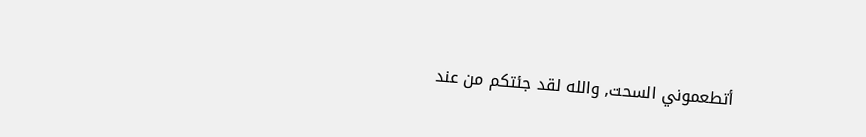أتطعموني السحت, والله لقد جئتكم من عند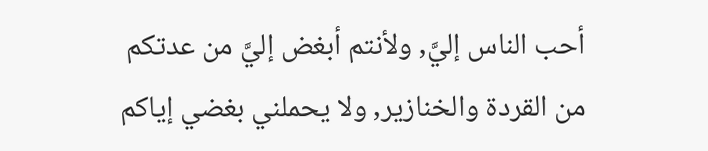أحب الناس إليَّ, ولأنتم أبغض إليَّ من عدتكم من القردة والخنازير, ولا يحملني بغضي إياكم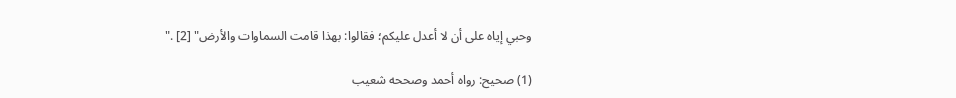وحبي إياه على أن لا أعدل عليكم؛ فقالوا: بهذا قامت السماوات والأرض" [2] ."

(1) صحيح: رواه أحمد وصححه شعيب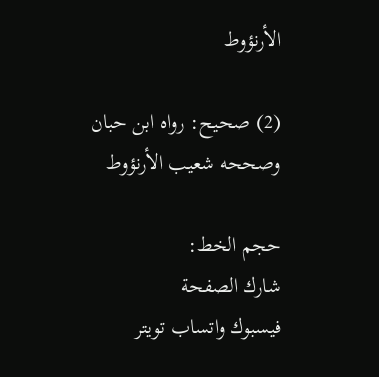الأرنؤوط

(2) صحيح: رواه ابن حبان وصححه شعيب الأرنؤوط

حجم الخط:
شارك الصفحة
فيسبوك واتساب تويتر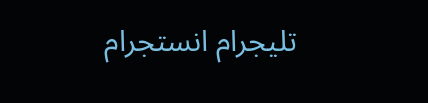تليجرام انستجرام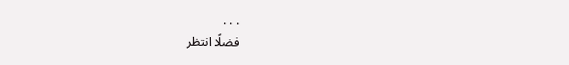. . .
فضلًا انتظر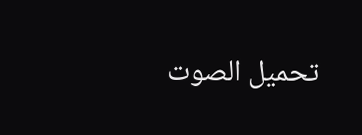تحميل الصوت